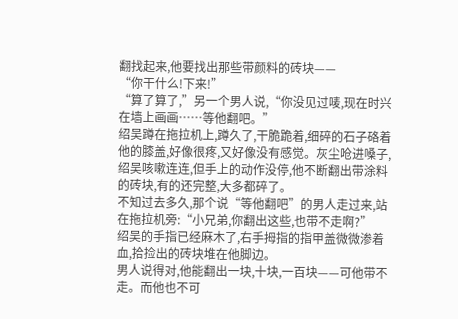翻找起来,他要找出那些带颜料的砖块——
“你干什么!下来!”
“算了算了,”另一个男人说,“你没见过唛,现在时兴在墙上画画……等他翻吧。”
绍吴蹲在拖拉机上,蹲久了,干脆跪着,细碎的石子硌着他的膝盖,好像很疼,又好像没有感觉。灰尘呛进嗓子,绍吴咳嗽连连,但手上的动作没停,他不断翻出带涂料的砖块,有的还完整,大多都碎了。
不知过去多久,那个说“等他翻吧”的男人走过来,站在拖拉机旁:“小兄弟,你翻出这些,也带不走啊?”
绍吴的手指已经麻木了,右手拇指的指甲盖微微渗着血,拾捡出的砖块堆在他脚边。
男人说得对,他能翻出一块,十块,一百块——可他带不走。而他也不可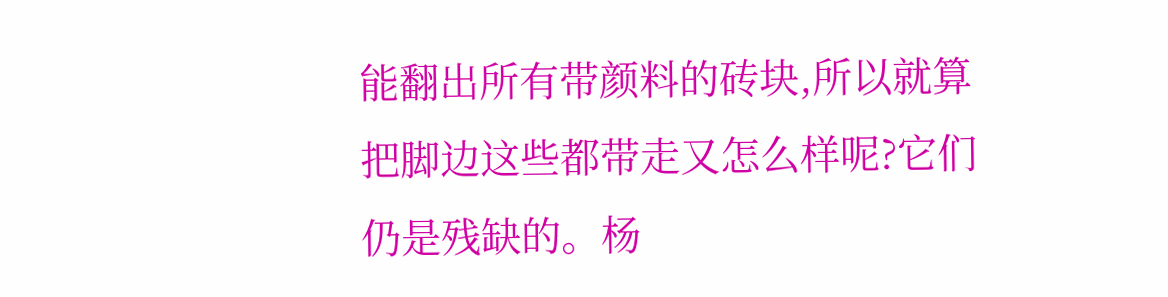能翻出所有带颜料的砖块,所以就算把脚边这些都带走又怎么样呢?它们仍是残缺的。杨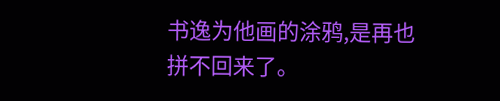书逸为他画的涂鸦,是再也拼不回来了。